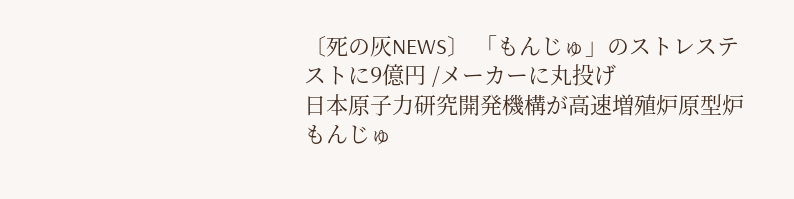〔死の灰NEWS〕 「もんじゅ」のストレステストに9億円 /メーカーに丸投げ
日本原子力研究開発機構が高速増殖炉原型炉もんじゅ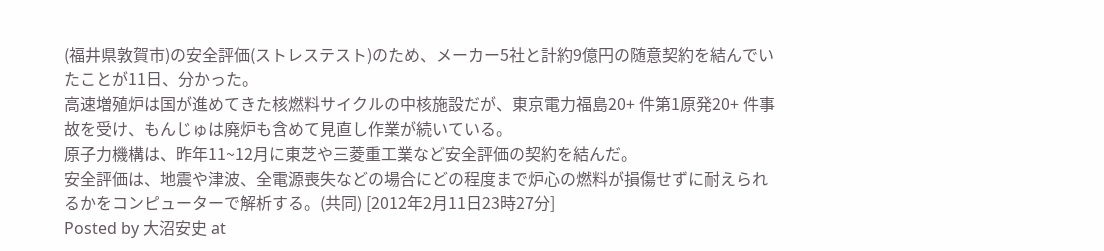(福井県敦賀市)の安全評価(ストレステスト)のため、メーカー5社と計約9億円の随意契約を結んでいたことが11日、分かった。
高速増殖炉は国が進めてきた核燃料サイクルの中核施設だが、東京電力福島20+ 件第1原発20+ 件事故を受け、もんじゅは廃炉も含めて見直し作業が続いている。
原子力機構は、昨年11~12月に東芝や三菱重工業など安全評価の契約を結んだ。
安全評価は、地震や津波、全電源喪失などの場合にどの程度まで炉心の燃料が損傷せずに耐えられるかをコンピューターで解析する。(共同) [2012年2月11日23時27分]
Posted by 大沼安史 at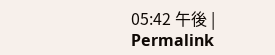05:42 午後 | Permalink